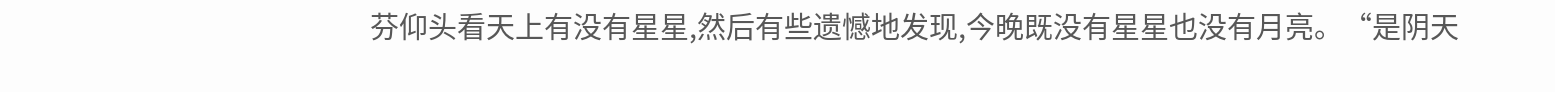芬仰头看天上有没有星星,然后有些遗憾地发现,今晚既没有星星也没有月亮。“是阴天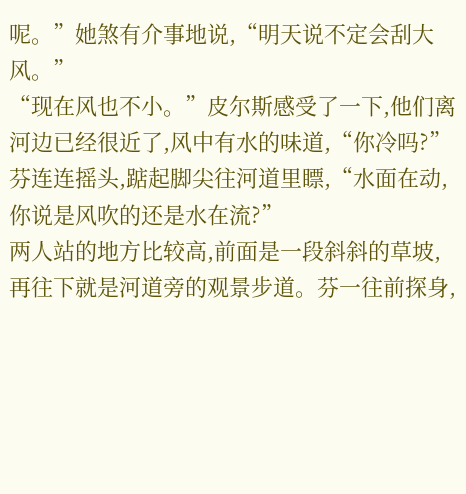呢。”她煞有介事地说,“明天说不定会刮大风。”
“现在风也不小。”皮尔斯感受了一下,他们离河边已经很近了,风中有水的味道,“你冷吗?”
芬连连摇头,踮起脚尖往河道里瞟,“水面在动,你说是风吹的还是水在流?”
两人站的地方比较高,前面是一段斜斜的草坡,再往下就是河道旁的观景步道。芬一往前探身,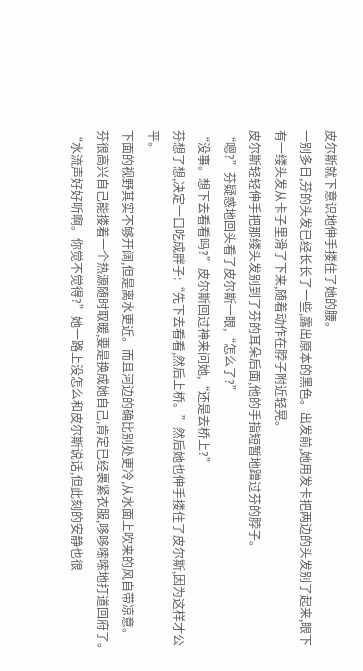皮尔斯就下意识地伸手搂住了她的腰。
一别多日,芬的头发已经长长了一些,露出原本的黑色。出发前,她用发卡把两边的头发别了起来,眼下有一缕头发从卡子里滑了下来,随着动作在脖子附近轻晃。
皮尔斯轻轻伸手把那缕头发别到了芬的耳朵后面,他的手指短暂地蹭过芬的脖子。
“嗯?”芬疑惑地回头看了皮尔斯一眼,“怎么了?”
“没事。想下去看看吗?”皮尔斯回过神来问她,“还是去桥上?”
芬想了想,决定一口吃成胖子:“先下去看看,然后上桥。”然后她也伸手搂住了皮尔斯,因为这样才公平。
下面的视野其实不够开阔,但是离水更近。而且河边的确比别处更冷,从水面上吹来的风自带凉意。
芬很高兴自己能搂着一个热源随时取暖,要是换成她自己,肯定已经裹紧衣服,哆哆嗦嗦地打道回府了。
“水流声好好听啊。你觉不觉得?”她一路上没怎么和皮尔斯说话,但此刻的安静也很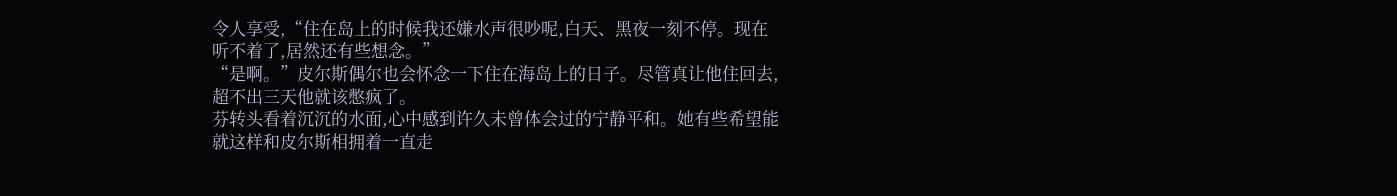令人享受,“住在岛上的时候我还嫌水声很吵呢,白天、黑夜一刻不停。现在听不着了,居然还有些想念。”
“是啊。”皮尔斯偶尔也会怀念一下住在海岛上的日子。尽管真让他住回去,超不出三天他就该憋疯了。
芬转头看着沉沉的水面,心中感到许久未曾体会过的宁静平和。她有些希望能就这样和皮尔斯相拥着一直走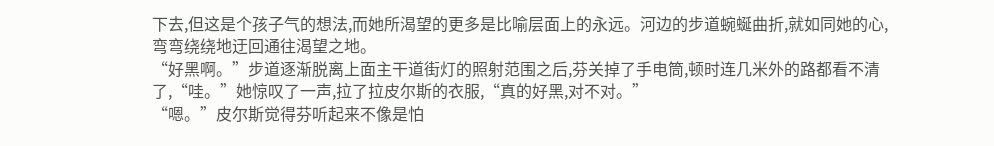下去,但这是个孩子气的想法,而她所渴望的更多是比喻层面上的永远。河边的步道蜿蜒曲折,就如同她的心,弯弯绕绕地迂回通往渴望之地。
“好黑啊。”步道逐渐脱离上面主干道街灯的照射范围之后,芬关掉了手电筒,顿时连几米外的路都看不清了,“哇。”她惊叹了一声,拉了拉皮尔斯的衣服,“真的好黑,对不对。”
“嗯。”皮尔斯觉得芬听起来不像是怕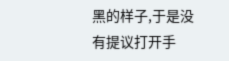黑的样子,于是没有提议打开手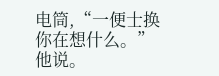电筒,“一便士换你在想什么。”他说。